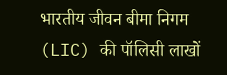भारतीय जीवन बीमा निगम (LIC) की पॉलिसी लाखों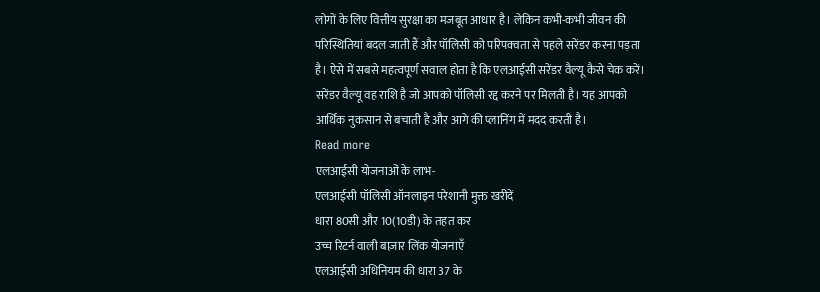लोगों के लिए वित्तीय सुरक्षा का मजबूत आधार है। लेकिन कभी-कभी जीवन की परिस्थितियां बदल जाती हैं और पॉलिसी को परिपक्वता से पहले सरेंडर करना पड़ता है। ऐसे में सबसे महत्वपूर्ण सवाल होता है कि एलआईसी सरेंडर वैल्यू कैसे चेक करें। सरेंडर वैल्यू वह राशि है जो आपको पॉलिसी रद्द करने पर मिलती है। यह आपको आर्थिक नुकसान से बचाती है और आगे की प्लानिंग में मदद करती है।
Read more
एलआईसी योजनाओं के लाभ-
एलआईसी पॉलिसी ऑनलाइन परेशानी मुक्त खरीदें
धारा 80सी और 10(10डी) के तहत कर
उच्च रिटर्न वाली बाज़ार लिंक योजनाएँ
एलआईसी अधिनियम की धारा 37 के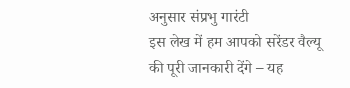अनुसार संप्रभु गारंटी
इस लेख में हम आपको सरेंडर वैल्यू की पूरी जानकारी देंगे – यह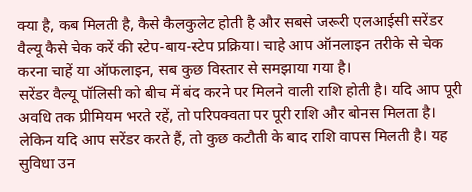क्या है, कब मिलती है, कैसे कैलकुलेट होती है और सबसे जरूरी एलआईसी सरेंडर वैल्यू कैसे चेक करें की स्टेप-बाय-स्टेप प्रक्रिया। चाहे आप ऑनलाइन तरीके से चेक करना चाहें या ऑफलाइन, सब कुछ विस्तार से समझाया गया है।
सरेंडर वैल्यू पॉलिसी को बीच में बंद करने पर मिलने वाली राशि होती है। यदि आप पूरी अवधि तक प्रीमियम भरते रहें, तो परिपक्वता पर पूरी राशि और बोनस मिलता है। लेकिन यदि आप सरेंडर करते हैं, तो कुछ कटौती के बाद राशि वापस मिलती है। यह सुविधा उन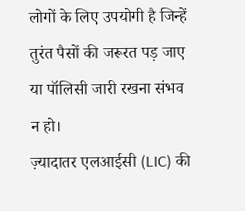लोगों के लिए उपयोगी है जिन्हें तुरंत पैसों की जरूरत पड़ जाए या पॉलिसी जारी रखना संभव न हो।
ज़्यादातर एलआईसी (LIC) की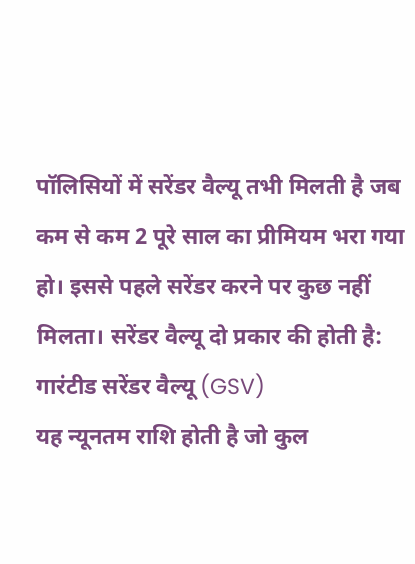पॉलिसियों में सरेंडर वैल्यू तभी मिलती है जब कम से कम 2 पूरे साल का प्रीमियम भरा गया हो। इससे पहले सरेंडर करने पर कुछ नहीं मिलता। सरेंडर वैल्यू दो प्रकार की होती है:
गारंटीड सरेंडर वैल्यू (GSV)
यह न्यूनतम राशि होती है जो कुल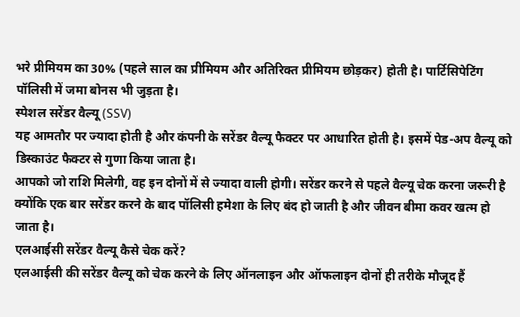भरे प्रीमियम का 30% (पहले साल का प्रीमियम और अतिरिक्त प्रीमियम छोड़कर) होती है। पार्टिसिपेटिंग पॉलिसी में जमा बोनस भी जुड़ता है।
स्पेशल सरेंडर वैल्यू (SSV)
यह आमतौर पर ज्यादा होती है और कंपनी के सरेंडर वैल्यू फैक्टर पर आधारित होती है। इसमें पेड-अप वैल्यू को डिस्काउंट फैक्टर से गुणा किया जाता है।
आपको जो राशि मिलेगी, वह इन दोनों में से ज्यादा वाली होगी। सरेंडर करने से पहले वैल्यू चेक करना जरूरी है क्योंकि एक बार सरेंडर करने के बाद पॉलिसी हमेशा के लिए बंद हो जाती है और जीवन बीमा कवर खत्म हो जाता है।
एलआईसी सरेंडर वैल्यू कैसे चेक करें?
एलआईसी की सरेंडर वैल्यू को चेक करने के लिए ऑनलाइन और ऑफलाइन दोनों ही तरीके मौजूद हैं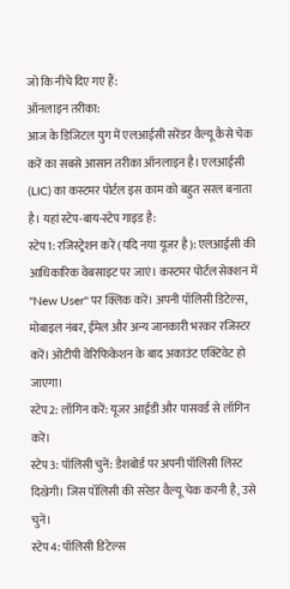जो कि नीचे दिए गए हैं:
ऑनलाइन तरीका:
आज के डिजिटल युग में एलआईसी सरेंडर वैल्यू कैसे चेक करें का सबसे आसान तरीका ऑनलाइन है। एलआईसी (LIC) का कस्टमर पोर्टल इस काम को बहुत सरल बनाता है। यहां स्टेप-बाय-स्टेप गाइड है:
स्टेप 1: रजिस्ट्रेशन करें (यदि नया यूजर है): एलआईसी की आधिकारिक वेबसाइट पर जाएं। कस्टमर पोर्टल सेक्शन में "New User" पर क्लिक करें। अपनी पॉलिसी डिटेल्स, मोबाइल नंबर, ईमेल और अन्य जानकारी भरकर रजिस्टर करें। ओटीपी वेरिफिकेशन के बाद अकाउंट एक्टिवेट हो जाएगा।
स्टेप 2: लॉगिन करें: यूजर आईडी और पासवर्ड से लॉगिन करें।
स्टेप 3: पॉलिसी चुनें: डैशबोर्ड पर अपनी पॉलिसी लिस्ट दिखेगी। जिस पॉलिसी की सरेंडर वैल्यू चेक करनी है, उसे चुनें।
स्टेप 4: पॉलिसी डिटेल्स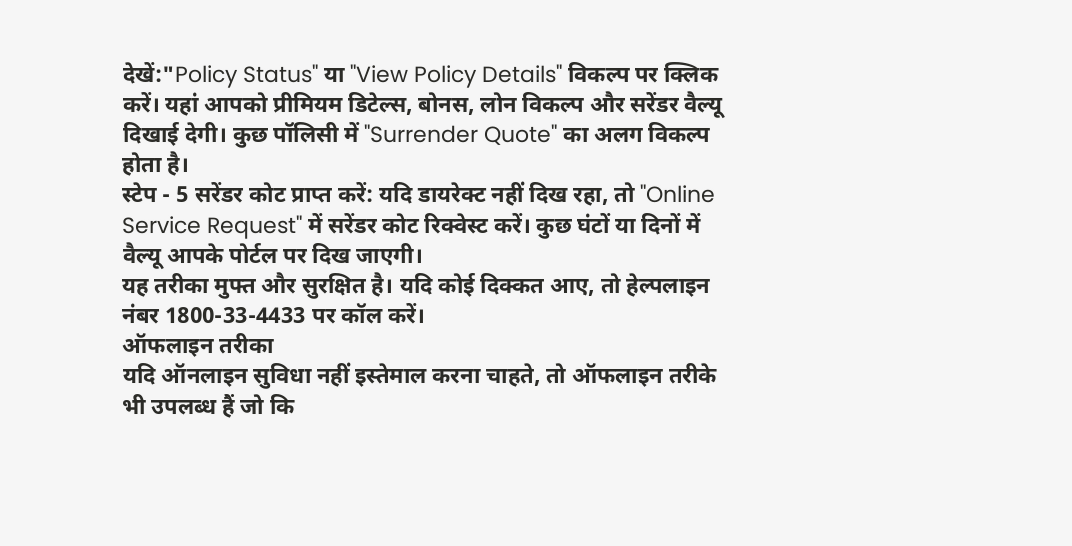देखें:"Policy Status" या "View Policy Details" विकल्प पर क्लिक करें। यहां आपको प्रीमियम डिटेल्स, बोनस, लोन विकल्प और सरेंडर वैल्यू दिखाई देगी। कुछ पॉलिसी में "Surrender Quote" का अलग विकल्प होता है।
स्टेप - 5 सरेंडर कोट प्राप्त करें: यदि डायरेक्ट नहीं दिख रहा, तो "Online Service Request" में सरेंडर कोट रिक्वेस्ट करें। कुछ घंटों या दिनों में वैल्यू आपके पोर्टल पर दिख जाएगी।
यह तरीका मुफ्त और सुरक्षित है। यदि कोई दिक्कत आए, तो हेल्पलाइन नंबर 1800-33-4433 पर कॉल करें।
ऑफलाइन तरीका
यदि ऑनलाइन सुविधा नहीं इस्तेमाल करना चाहते, तो ऑफलाइन तरीके भी उपलब्ध हैं जो कि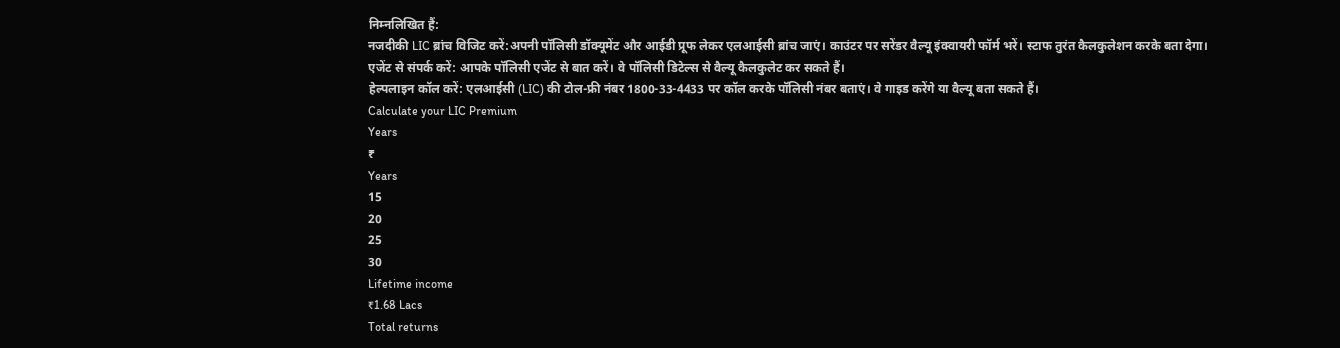निम्नलिखित हैं:
नजदीकी LIC ब्रांच विजिट करें:अपनी पॉलिसी डॉक्यूमेंट और आईडी प्रूफ लेकर एलआईसी ब्रांच जाएं। काउंटर पर सरेंडर वैल्यू इंक्वायरी फॉर्म भरें। स्टाफ तुरंत कैलकुलेशन करके बता देगा।
एजेंट से संपर्क करें: आपके पॉलिसी एजेंट से बात करें। वे पॉलिसी डिटेल्स से वैल्यू कैलकुलेट कर सकते हैं।
हेल्पलाइन कॉल करें: एलआईसी (LIC) की टोल-फ्री नंबर 1800-33-4433 पर कॉल करके पॉलिसी नंबर बताएं। वे गाइड करेंगे या वैल्यू बता सकते हैं।
Calculate your LIC Premium
Years
₹
Years
15
20
25
30
Lifetime income
₹1.68 Lacs
Total returns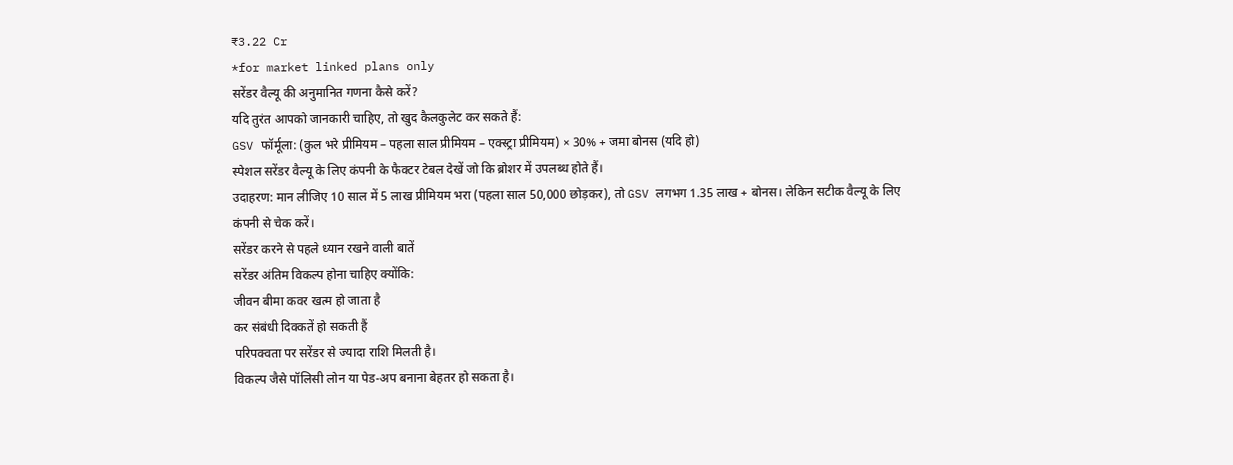₹3.22 Cr
*for market linked plans only
सरेंडर वैल्यू की अनुमानित गणना कैसे करें?
यदि तुरंत आपको जानकारी चाहिए, तो खुद कैलकुलेट कर सकते हैं:
GSV फॉर्मूला: (कुल भरे प्रीमियम – पहला साल प्रीमियम – एक्स्ट्रा प्रीमियम) × 30% + जमा बोनस (यदि हो)
स्पेशल सरेंडर वैल्यू के लिए कंपनी के फैक्टर टेबल देखें जो कि ब्रोशर में उपलब्ध होते हैं।
उदाहरण: मान लीजिए 10 साल में 5 लाख प्रीमियम भरा (पहला साल 50,000 छोड़कर), तो GSV लगभग 1.35 लाख + बोनस। लेकिन सटीक वैल्यू के लिए कंपनी से चेक करें।
सरेंडर करने से पहले ध्यान रखने वाली बातें
सरेंडर अंतिम विकल्प होना चाहिए क्योंकि:
जीवन बीमा कवर खत्म हो जाता है
कर संबंधी दिक्कतें हो सकती हैं
परिपक्वता पर सरेंडर से ज्यादा राशि मिलती है।
विकल्प जैसे पॉलिसी लोन या पेड-अप बनाना बेहतर हो सकता है।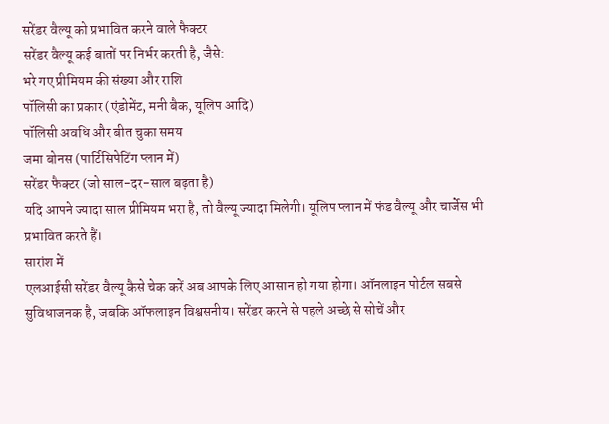सरेंडर वैल्यू को प्रभावित करने वाले फैक्टर
सरेंडर वैल्यू कई बातों पर निर्भर करती है, जैसे:
भरे गए प्रीमियम की संख्या और राशि
पॉलिसी का प्रकार (एंडोमेंट, मनी बैक, यूलिप आदि)
पॉलिसी अवधि और बीत चुका समय
जमा बोनस (पार्टिसिपेटिंग प्लान में)
सरेंडर फैक्टर (जो साल-दर-साल बढ़ता है)
यदि आपने ज्यादा साल प्रीमियम भरा है, तो वैल्यू ज्यादा मिलेगी। यूलिप प्लान में फंड वैल्यू और चार्जेस भी प्रभावित करते हैं।
सारांश में
एलआईसी सरेंडर वैल्यू कैसे चेक करें अब आपके लिए आसान हो गया होगा। ऑनलाइन पोर्टल सबसे सुविधाजनक है, जबकि ऑफलाइन विश्वसनीय। सरेंडर करने से पहले अच्छे से सोचें और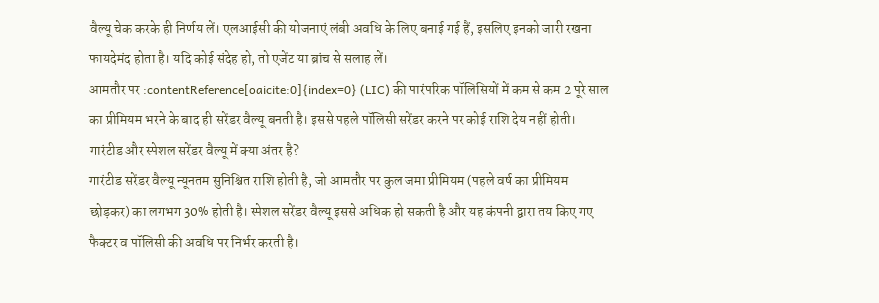वैल्यू चेक करके ही निर्णय लें। एलआईसी की योजनाएं लंबी अवधि के लिए बनाई गई हैं, इसलिए इनको जारी रखना फायदेमंद होता है। यदि कोई संदेह हो, तो एजेंट या ब्रांच से सलाह लें।
आमतौर पर :contentReference[oaicite:0]{index=0} (LIC) की पारंपरिक पॉलिसियों में कम से कम 2 पूरे साल का प्रीमियम भरने के बाद ही सरेंडर वैल्यू बनती है। इससे पहले पॉलिसी सरेंडर करने पर कोई राशि देय नहीं होती।
गारंटीड और स्पेशल सरेंडर वैल्यू में क्या अंतर है?
गारंटीड सरेंडर वैल्यू न्यूनतम सुनिश्चित राशि होती है, जो आमतौर पर कुल जमा प्रीमियम (पहले वर्ष का प्रीमियम छोड़कर) का लगभग 30% होती है। स्पेशल सरेंडर वैल्यू इससे अधिक हो सकती है और यह कंपनी द्वारा तय किए गए फैक्टर व पॉलिसी की अवधि पर निर्भर करती है।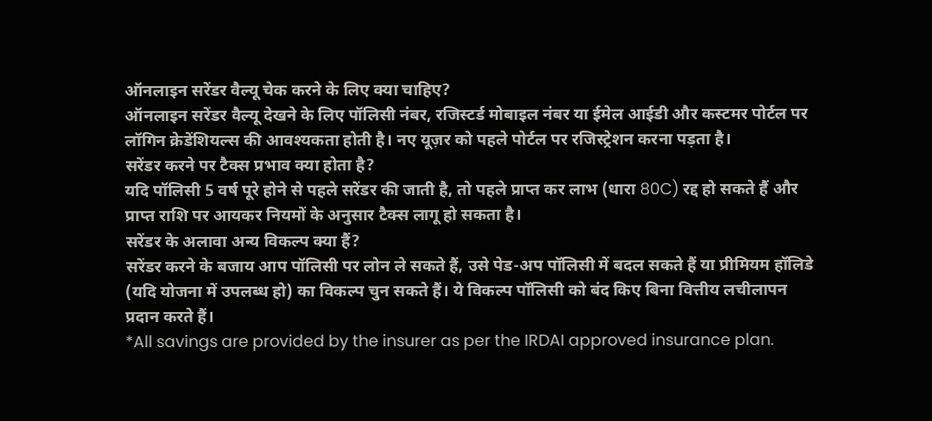ऑनलाइन सरेंडर वैल्यू चेक करने के लिए क्या चाहिए?
ऑनलाइन सरेंडर वैल्यू देखने के लिए पॉलिसी नंबर, रजिस्टर्ड मोबाइल नंबर या ईमेल आईडी और कस्टमर पोर्टल पर लॉगिन क्रेडेंशियल्स की आवश्यकता होती है। नए यूज़र को पहले पोर्टल पर रजिस्ट्रेशन करना पड़ता है।
सरेंडर करने पर टैक्स प्रभाव क्या होता है?
यदि पॉलिसी 5 वर्ष पूरे होने से पहले सरेंडर की जाती है, तो पहले प्राप्त कर लाभ (धारा 80C) रद्द हो सकते हैं और प्राप्त राशि पर आयकर नियमों के अनुसार टैक्स लागू हो सकता है।
सरेंडर के अलावा अन्य विकल्प क्या हैं?
सरेंडर करने के बजाय आप पॉलिसी पर लोन ले सकते हैं, उसे पेड-अप पॉलिसी में बदल सकते हैं या प्रीमियम हॉलिडे (यदि योजना में उपलब्ध हो) का विकल्प चुन सकते हैं। ये विकल्प पॉलिसी को बंद किए बिना वित्तीय लचीलापन प्रदान करते हैं।
*All savings are provided by the insurer as per the IRDAI approved insurance plan.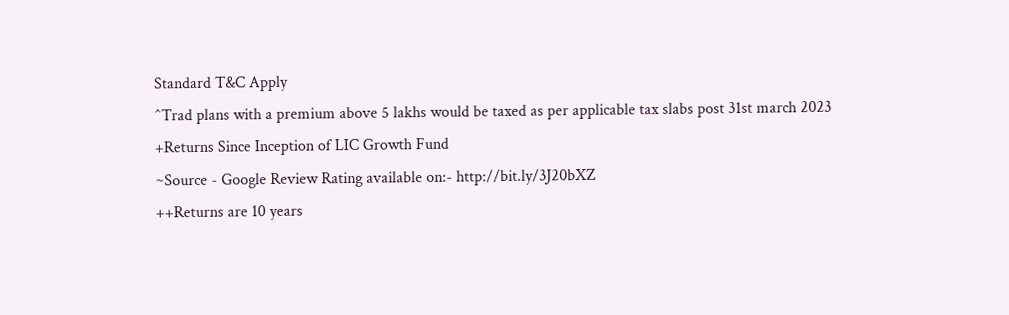Standard T&C Apply
^Trad plans with a premium above 5 lakhs would be taxed as per applicable tax slabs post 31st march 2023
+Returns Since Inception of LIC Growth Fund
~Source - Google Review Rating available on:- http://bit.ly/3J20bXZ
++Returns are 10 years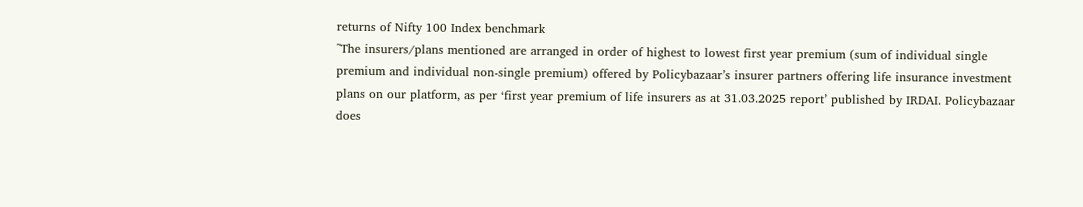returns of Nifty 100 Index benchmark
˜The insurers/plans mentioned are arranged in order of highest to lowest first year premium (sum of individual single premium and individual non-single premium) offered by Policybazaar’s insurer partners offering life insurance investment plans on our platform, as per ‘first year premium of life insurers as at 31.03.2025 report’ published by IRDAI. Policybazaar does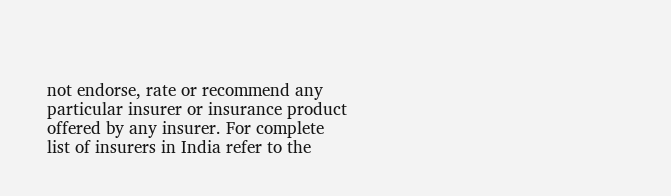not endorse, rate or recommend any particular insurer or insurance product offered by any insurer. For complete list of insurers in India refer to the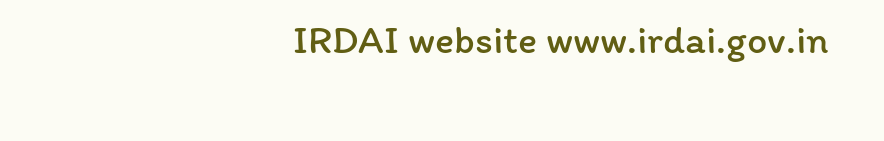IRDAI website www.irdai.gov.in